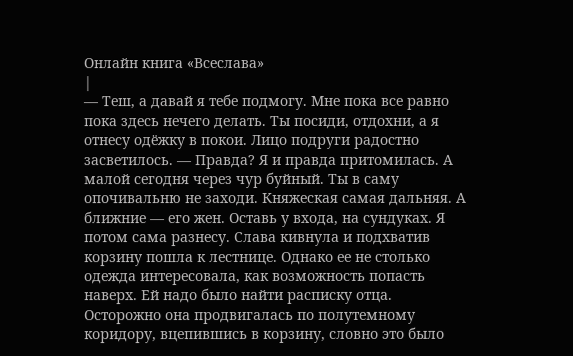Онлайн книга «Всеслава»
|
— Теш, а давай я тебе подмогу. Мне пока все равно пока здесь нечего делать. Ты посиди, отдохни, а я отнесу одёжку в покои. Лицо подруги радостно засветилось. — Правда? Я и правда притомилась. А малой сегодня через чур буйный. Ты в саму опочивальню не заходи. Княжеская самая дальняя. А ближние — его жен. Оставь у входа, на сундуках. Я потом сама разнесу. Слава кивнула и подхватив корзину пошла к лестнице. Однако ее не столько одежда интересовала, как возможность попасть наверх. Ей надо было найти расписку отца. Осторожно она продвигалась по полутемному коридору, вцепившись в корзину, словно это было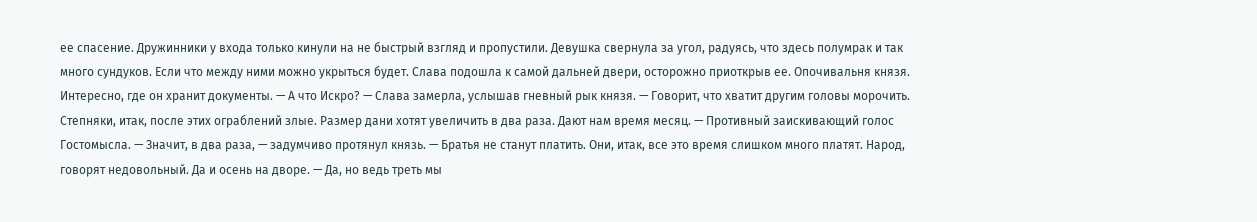ее спасение. Дружинники у входа только кинули на не быстрый взгляд и пропустили. Девушка свернула за угол, радуясь, что здесь полумрак и так много сундуков. Если что между ними можно укрыться будет. Слава подошла к самой дальней двери, осторожно приоткрыв ее. Опочивальня князя. Интересно, где он хранит документы. — А что Искро? — Слава замерла, услышав гневный рык князя. — Говорит, что хватит другим головы морочить. Степняки, итак, после этих ограблений злые. Размер дани хотят увеличить в два раза. Дают нам время месяц. — Противный заискивающий голос Гостомысла. — Значит, в два раза, — задумчиво протянул князь. — Братья не станут платить. Они, итак, все это время слишком много платят. Народ, говорят недовольный. Да и осень на дворе. — Да, но ведь треть мы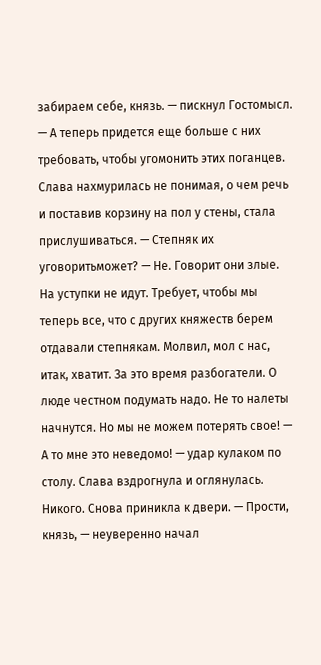забираем себе, князь. — пискнул Гостомысл. — А теперь придется еще больше с них требовать, чтобы угомонить этих поганцев. Слава нахмурилась не понимая, о чем речь и поставив корзину на пол у стены, стала прислушиваться. — Степняк их уговоритьможет? — Не. Говорит они злые. На уступки не идут. Требует, чтобы мы теперь все, что с других княжеств берем отдавали степнякам. Молвил, мол с нас, итак, хватит. За это время разбогатели. О люде честном подумать надо. Не то налеты начнутся. Но мы не можем потерять свое! — А то мне это неведомо! — удар кулаком по столу. Слава вздрогнула и оглянулась. Никого. Снова приникла к двери. — Прости, князь, — неуверенно начал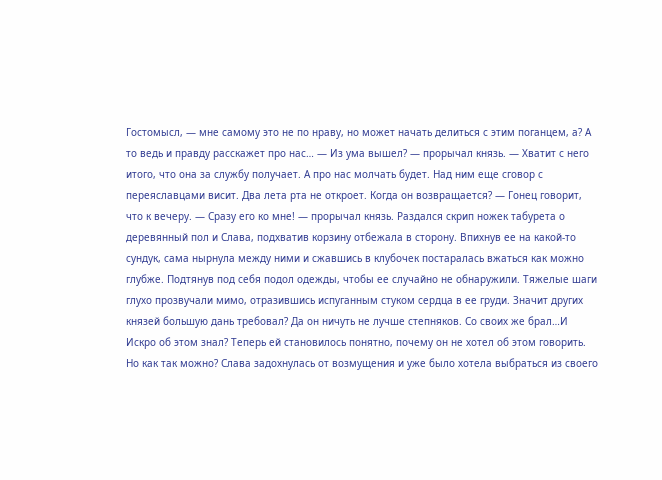Гостомысл, — мне самому это не по нраву, но может начать делиться с этим поганцем, а? А то ведь и правду расскажет про нас… — Из ума вышел? — прорычал князь. — Хватит с него итого, что она за службу получает. А про нас молчать будет. Над ним еще сговор с переяславцами висит. Два лета рта не откроет. Когда он возвращается? — Гонец говорит, что к вечеру. — Сразу его ко мне! — прорычал князь. Раздался скрип ножек табурета о деревянный пол и Слава, подхватив корзину отбежала в сторону. Впихнув ее на какой-то сундук, сама нырнула между ними и сжавшись в клубочек постаралась вжаться как можно глубже. Подтянув под себя подол одежды, чтобы ее случайно не обнаружили. Тяжелые шаги глухо прозвучали мимо, отразившись испуганным стуком сердца в ее груди. Значит других князей большую дань требовал? Да он ничуть не лучше степняков. Со своих же брал…И Искро об этом знал? Теперь ей становилось понятно, почему он не хотел об этом говорить. Но как так можно? Слава задохнулась от возмущения и уже было хотела выбраться из своего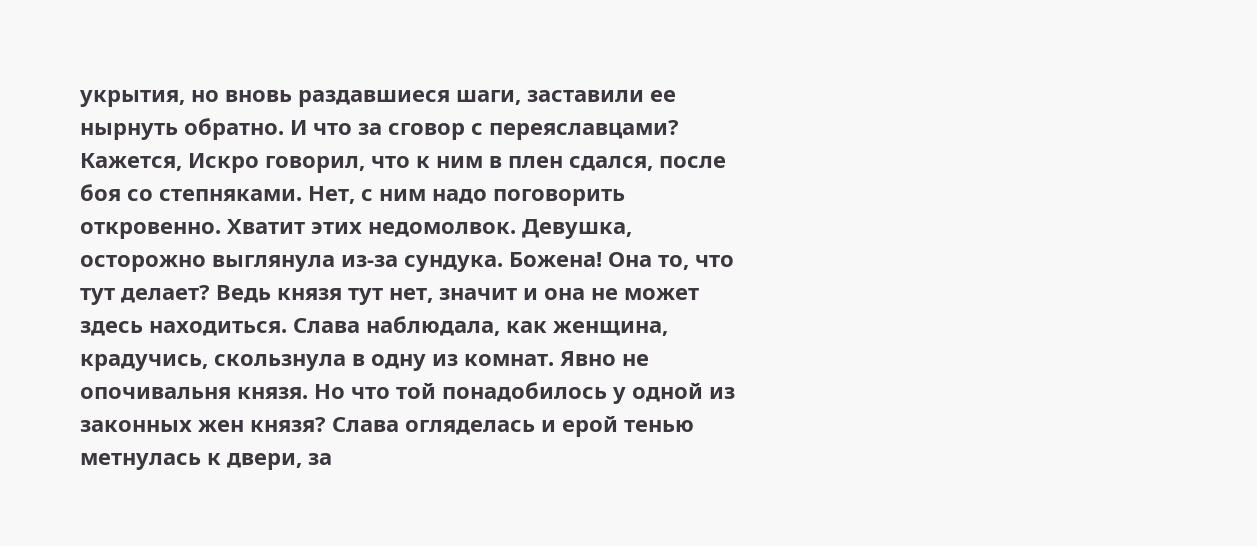укрытия, но вновь раздавшиеся шаги, заставили ее нырнуть обратно. И что за сговор с переяславцами? Кажется, Искро говорил, что к ним в плен сдался, после боя со степняками. Нет, с ним надо поговорить откровенно. Хватит этих недомолвок. Девушка, осторожно выглянула из-за сундука. Божена! Она то, что тут делает? Ведь князя тут нет, значит и она не может здесь находиться. Слава наблюдала, как женщина, крадучись, скользнула в одну из комнат. Явно не опочивальня князя. Но что той понадобилось у одной из законных жен князя? Слава огляделась и ерой тенью метнулась к двери, за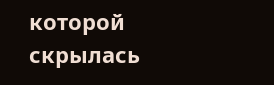которой скрылась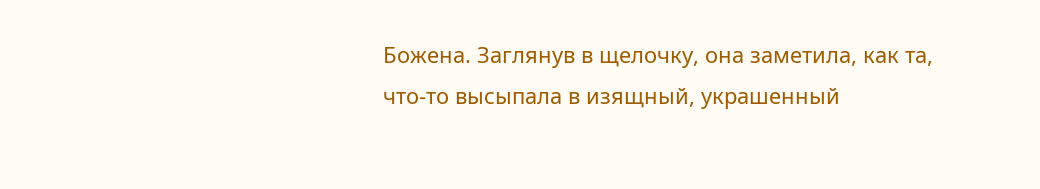Божена. Заглянув в щелочку, она заметила, как та, что-то высыпала в изящный, украшенный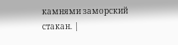камнями заморский стакан. |